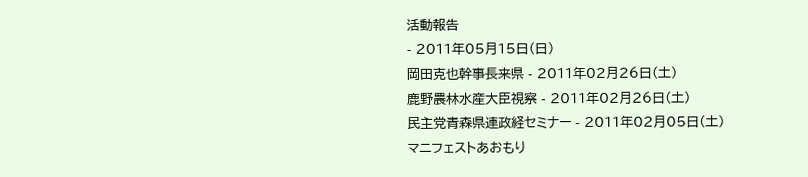活動報告
- 2011年05月15日(日)
岡田克也幹事長来県 - 2011年02月26日(土)
鹿野農林水産大臣視察 - 2011年02月26日(土)
民主党青森県連政経セミナー - 2011年02月05日(土)
マニフェストあおもり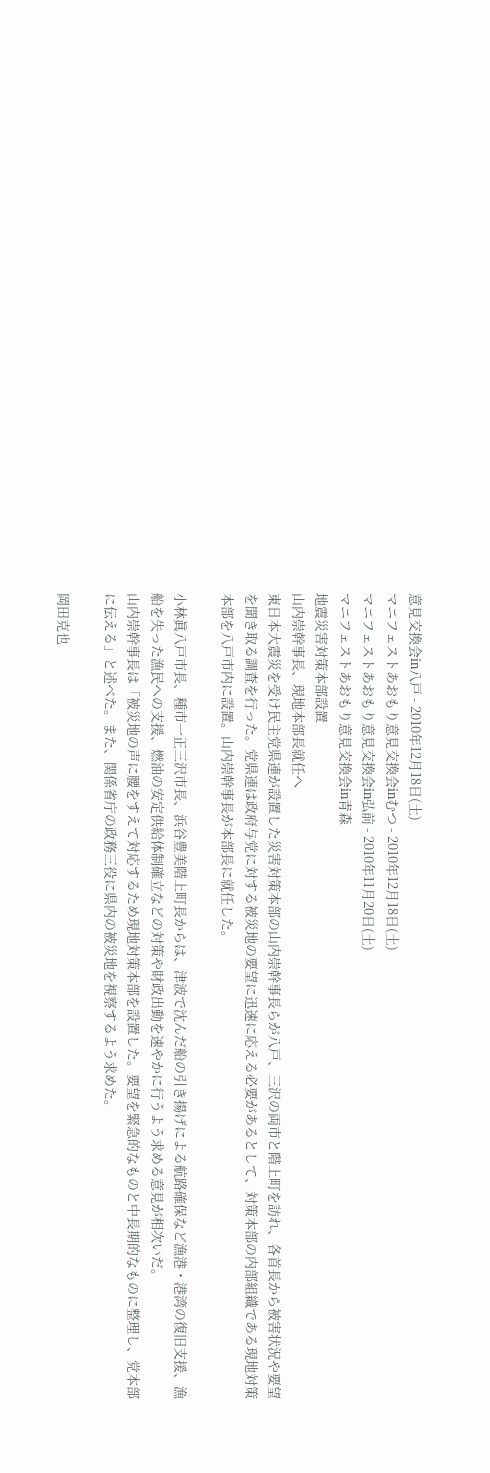意見交換会in八戸 - 2010年12月18日(土)
マニフェストあおもり意見交換会inむつ - 2010年12月18日(土)
マニフェストあおもり意見交換会in弘前 - 2010年11月20日(土)
マニフェストあおもり意見交換会in青森
地震災害対策本部設置
山内崇幹事長、現地本部長就任へ
東日本大震災を受け民主党県連が設置した災害対策本部の山内崇幹事長らが八戸、三沢の両市と階上町を訪れ、各首長から被害状況や要望を聞き取る調査を行った。党県連は政府与党に対する被災地の要望に迅速に応える必要があるとして、対策本部の内部組織である現地対策本部を八戸市内に設置。山内崇幹事長が本部長に就任した。

小林眞八戸市長、種市一正三沢市長、浜谷豊美階上町長からは、津波で沈んだ船の引き揚げによる航路確保など漁港・港湾の復旧支援、漁船を失った漁民への支援、燃油の安定供給体制確立などの対策や財政出動を速やかに行うよう求める意見が相次いだ。
山内崇幹事長は「被災地の声に腰をすえて対応するため現地対策本部を設置した。要望を緊急的なものと中長期的なものに整理し、党本部に伝える」と述べた。また、関係省庁の政務三役に県内の被災地を視察するよう求めた。

岡田克也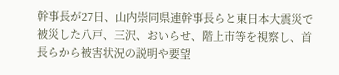幹事長が27日、山内崇同県連幹事長らと東日本大震災で被災した八戸、三沢、おいらせ、階上市等を視察し、首長らから被害状況の説明や要望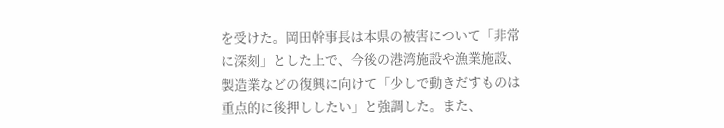を受けた。岡田幹事長は本県の被害について「非常に深刻」とした上で、今後の港湾施設や漁業施設、製造業などの復興に向けて「少しで動きだすものは重点的に後押ししたい」と強調した。また、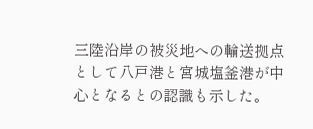三陸沿岸の被災地への輸送拠点として八戸港と宮城塩釜港が中心となるとの認識も示した。